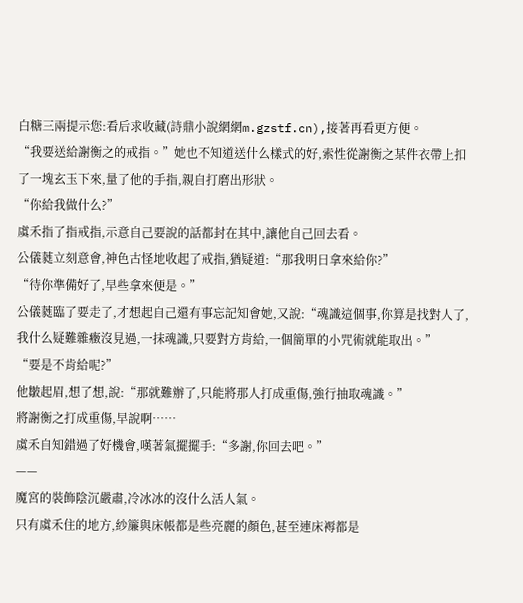白糖三兩提示您:看后求收藏(詩鼎小說網網m.gzstf.cn),接著再看更方便。
“我要送給謝衡之的戒指。”她也不知道送什么樣式的好,索性從謝衡之某件衣帶上扣了一塊玄玉下來,量了他的手指,親自打磨出形狀。
“你給我做什么?”
虞禾指了指戒指,示意自己要說的話都封在其中,讓他自己回去看。
公儀蕤立刻意會,神色古怪地收起了戒指,猶疑道:“那我明日拿來給你?”
“待你準備好了,早些拿來便是。”
公儀蕤臨了要走了,才想起自己還有事忘記知會她,又說:“魂識這個事,你算是找對人了,我什么疑難雜癥沒見過,一抹魂識,只要對方肯給,一個簡單的小咒術就能取出。”
“要是不肯給呢?”
他皺起眉,想了想,說:“那就難辦了,只能將那人打成重傷,強行抽取魂識。”
將謝衡之打成重傷,早說啊……
虞禾自知錯過了好機會,嘆著氣擺擺手:“多謝,你回去吧。”
——
魔宮的裝飾陰沉嚴肅,冷冰冰的沒什么活人氣。
只有虞禾住的地方,紗簾與床帳都是些亮麗的顏色,甚至連床褥都是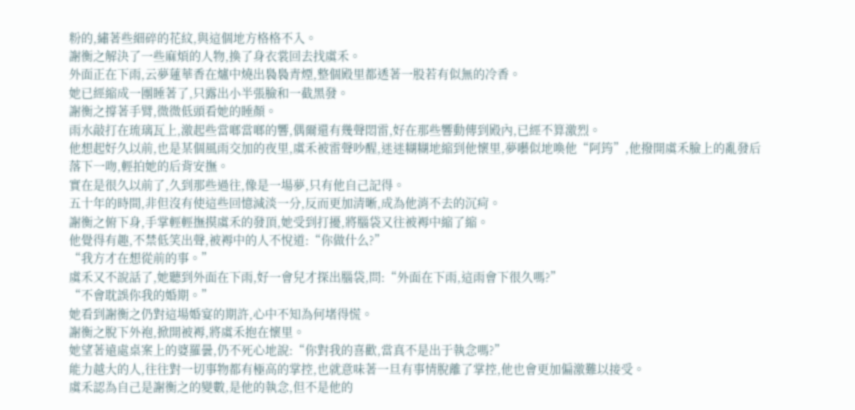粉的,繡著些細碎的花紋,與這個地方格格不入。
謝衡之解決了一些麻煩的人物,換了身衣裳回去找虞禾。
外面正在下雨,云夢蓮華香在爐中燒出裊裊青煙,整個殿里都透著一股若有似無的冷香。
她已經縮成一團睡著了,只露出小半張臉和一截黑發。
謝衡之撐著手臂,微微低頭看她的睡顏。
雨水敲打在琉璃瓦上,激起些當啷當啷的響,偶爾還有幾聲悶雷,好在那些響動傳到殿內,已經不算激烈。
他想起好久以前,也是某個風雨交加的夜里,虞禾被雷聲吵醒,迷迷糊糊地縮到他懷里,夢囈似地喚他“阿筠”,他撥開虞禾臉上的亂發后落下一吻,輕拍她的后背安撫。
實在是很久以前了,久到那些過往,像是一場夢,只有他自己記得。
五十年的時間,非但沒有使這些回憶減淡一分,反而更加清晰,成為他消不去的沉疴。
謝衡之俯下身,手掌輕輕撫摸虞禾的發頂,她受到打擾,將腦袋又往被褥中縮了縮。
他覺得有趣,不禁低笑出聲,被褥中的人不悅道:“你做什么?”
“我方才在想從前的事。”
虞禾又不說話了,她聽到外面在下雨,好一會兒才探出腦袋,問:“外面在下雨,這雨會下很久嗎?”
“不會耽誤你我的婚期。”
她看到謝衡之仍對這場婚宴的期許,心中不知為何堵得慌。
謝衡之脫下外袍,掀開被褥,將虞禾抱在懷里。
她望著遠處桌案上的婆羅曇,仍不死心地說:“你對我的喜歡,當真不是出于執念嗎?”
能力越大的人,往往對一切事物都有極高的掌控,也就意味著一旦有事情脫離了掌控,他也會更加偏激難以接受。
虞禾認為自己是謝衡之的變數,是他的執念,但不是他的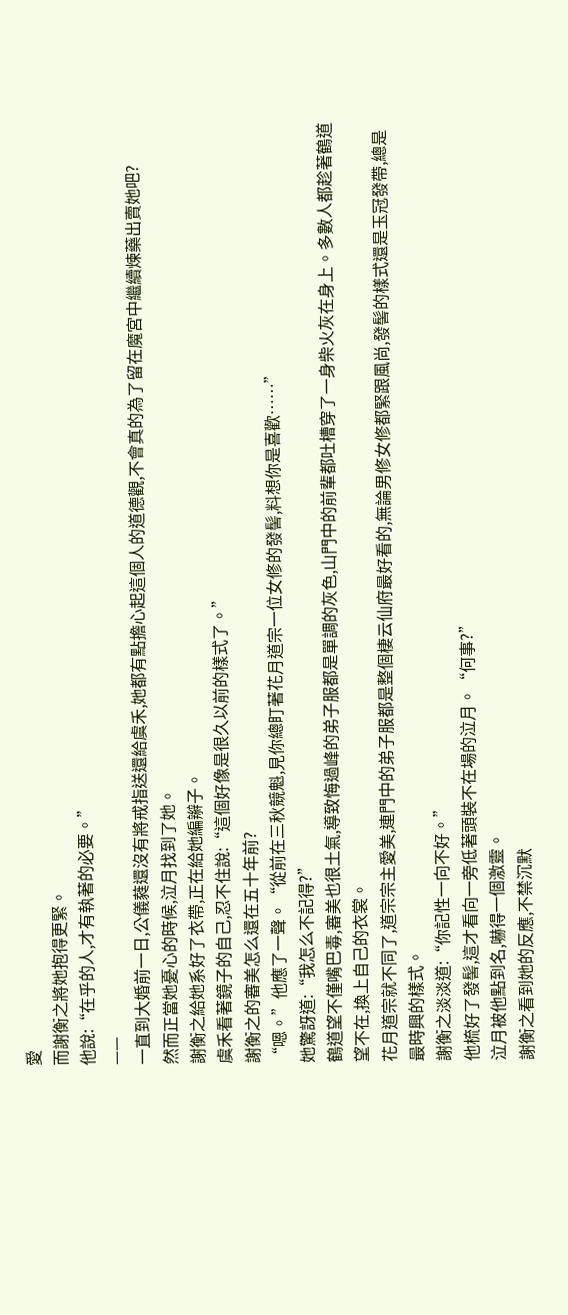愛
而謝衡之將她抱得更緊。
他說:“在乎的人,才有執著的必要。”
——
一直到大婚前一日,公儀蕤還沒有將戒指送還給虞禾,她都有點擔心起這個人的道德觀,不會真的為了留在魔宮中繼續煉藥出賣她吧?
然而正當她憂心的時候,泣月找到了她。
謝衡之給她系好了衣帶,正在給她編辮子。
虞禾看著鏡子的自己,忍不住說:“這個好像是很久以前的樣式了。”
謝衡之的審美怎么還在五十年前?
“嗯。”他應了一聲。“從前在三秋競魁,見你總盯著花月道宗一位女修的發髻,料想你是喜歡……”
她驚訝道:“我怎么不記得?”
鶴道望不僅嘴巴毒,審美也很土氣,導致悔過峰的弟子服都是單調的灰色,山門中的前輩都吐槽穿了一身柴火灰在身上。多數人都趁著鶴道望不在,換上自己的衣裳。
花月道宗就不同了,道宗宗主愛美,連門中的弟子服都是整個棲云仙府最好看的,無論男修女修都緊跟風尚,發髻的樣式還是玉冠發帶,總是最時興的樣式。
謝衡之淡淡道:“你記性一向不好。”
他梳好了發髻,這才看向一旁低著頭裝不在場的泣月。“何事?”
泣月被他點到名,嚇得一個激靈。
謝衡之看到她的反應,不禁沉默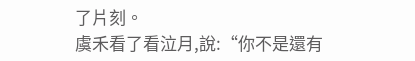了片刻。
虞禾看了看泣月,說:“你不是還有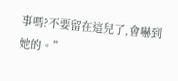事嗎?不要留在這兒了,會嚇到她的。”